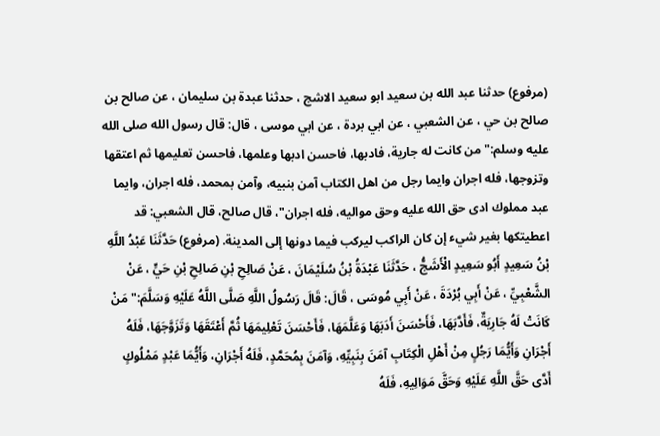(مرفوع) حدثنا عبد الله بن سعيد ابو سعيد الاشج ، حدثنا عبدة بن سليمان ، عن صالح بن صالح بن حي ، عن الشعبي ، عن ابي بردة ، عن ابي موسى ، قال: قال رسول الله صلى الله عليه وسلم:" من كانت له جارية، فادبها، فاحسن ادبها وعلمها، فاحسن تعليمها ثم اعتقها وتزوجها، فله اجران وايما رجل من اهل الكتاب آمن بنبيه، وآمن بمحمد، فله اجران، وايما عبد مملوك ادى حق الله عليه وحق مواليه، فله اجران"، قال صالح، قال الشعبي: قد اعطيتكها بغير شيء إن كان الراكب ليركب فيما دونها إلى المدينة. (مرفوع) حَدَّثَنَا عَبْدُ اللَّهِ بْنُ سَعِيدٍ أَبُو سَعِيدٍ الْأَشَجُّ ، حَدَّثَنَا عَبْدَةُ بْنُ سُلَيْمَانَ ، عَنْ صَالِحِ بْنِ صَالِحِ بْنِ حَيٍّ ، عَنْ الشَّعْبِيِّ ، عَنْ أَبِي بُرْدَةَ ، عَنْ أَبِي مُوسَى ، قَالَ: قَالَ رَسُولُ اللَّهِ صَلَّى اللَّهُ عَلَيْهِ وَسَلَّمَ:" مَنْ كَانَتْ لَهُ جَارِيَةٌ، فَأَدَّبَهَا، فَأَحْسَنَ أَدَبَهَا وَعَلَّمَهَا، فَأَحْسَنَ تَعْلِيمَهَا ثُمَّ أَعْتَقَهَا وَتَزَوَّجَهَا، فَلَهُ أَجْرَانِ وَأَيُّمَا رَجُلٍ مِنْ أَهْلِ الْكِتَابِ آمَنَ بِنَبِيِّهِ، وَآمَنَ بِمُحَمَّدٍ، فَلَهُ أَجْرَانِ، وَأَيُّمَا عَبْدٍ مَمْلُوكٍ أَدَّى حَقَّ اللَّهِ عَلَيْهِ وَحَقَّ مَوَالِيهِ، فَلَهُ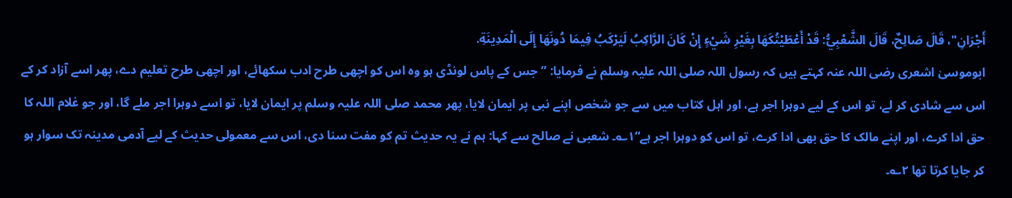أَجْرَانِ"، قَالَ صَالِحٌ، قَالَ الشَّعْبِيُّ: قَدْ أَعْطَيْتُكَهَا بِغَيْرِ شَيْءٍ إِنْ كَانَ الرَّاكِبُ لَيَرْكَبُ فِيمَا دُونَهَا إِلَى الْمَدِينَةِ.
ابوموسیٰ اشعری رضی اللہ عنہ کہتے ہیں کہ رسول اللہ صلی اللہ علیہ وسلم نے فرمایا: ”جس کے پاس لونڈی ہو وہ اس کو اچھی طرح ادب سکھائے، اور اچھی طرح تعلیم دے، پھر اسے آزاد کر کے اس سے شادی کر لے، تو اس کے لیے دوہرا اجر ہے، اور اہل کتاب میں سے جو شخص اپنے نبی پر ایمان لایا، پھر محمد صلی اللہ علیہ وسلم پر ایمان لایا، تو اسے دوہرا اجر ملے گا، اور جو غلام اللہ کا حق ادا کرے، اور اپنے مالک کا حق بھی ادا کرے، تو اس کو دوہرا اجر ہے“۱؎۔ شعبی نے صالح سے کہا: ہم نے یہ حدیث تم کو مفت سنا دی، اس سے معمولی حدیث کے لیے آدمی مدینہ تک سوار ہو کر جایا کرتا تھا ۲؎۔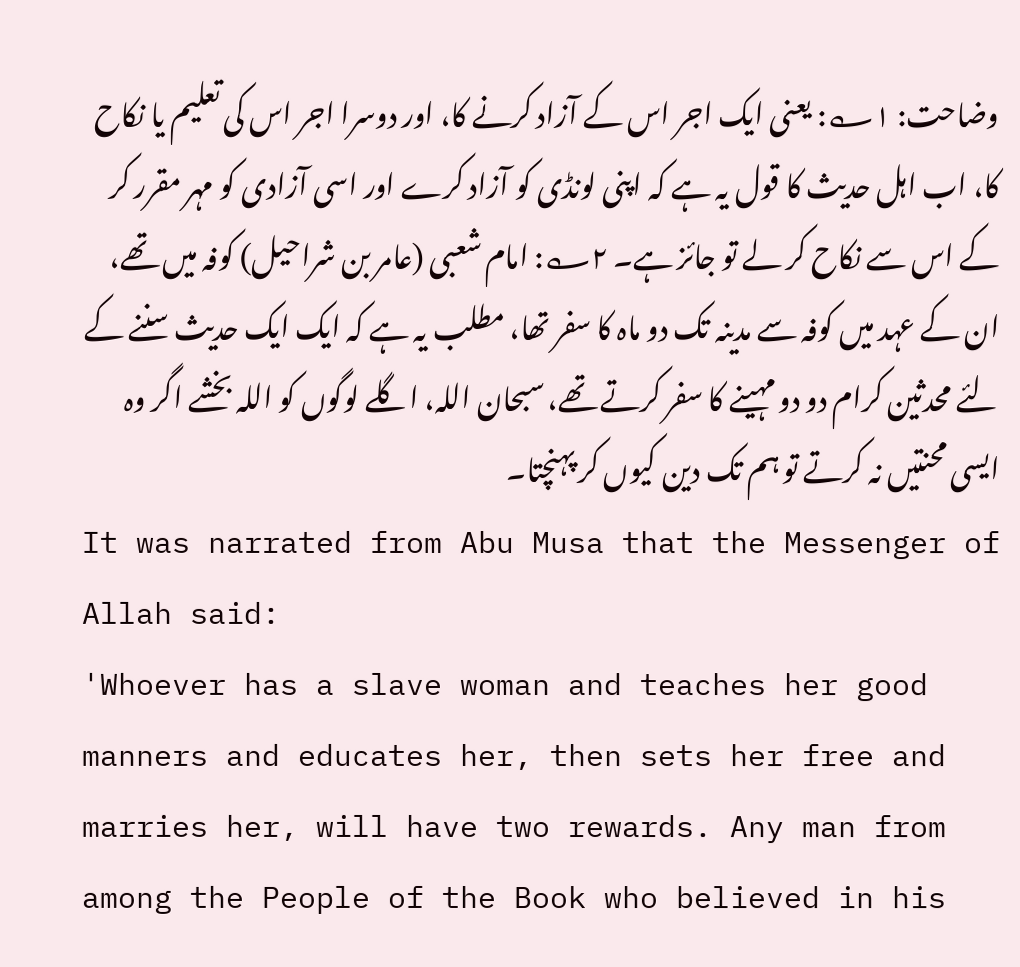وضاحت: ۱؎: یعنی ایک اجر اس کے آزاد کرنے کا، اور دوسرا اجر اس کی تعلیم یا نکاح کا، اب اہل حدیث کا قول یہ ہے کہ اپنی لونڈی کو آزاد کرے اور اسی آزادی کو مہر مقرر کر کے اس سے نکاح کر لے تو جائز ہے۔ ۲؎: امام شعبی (عامر بن شراحیل) کوفہ میں تھے، ان کے عہد میں کوفہ سے مدینہ تک دو ماہ کا سفر تھا، مطلب یہ ہے کہ ایک ایک حدیث سننے کے لئے محدثین کرام دو دو مہینے کا سفر کرتے تھے، سبحان اللہ، اگلے لوگوں کو اللہ بخشے اگر وہ ایسی محنتیں نہ کرتے تو ہم تک دین کیوں کر پہنچتا۔
It was narrated from Abu Musa that the Messenger of Allah said:
'Whoever has a slave woman and teaches her good manners and educates her, then sets her free and marries her, will have two rewards. Any man from among the People of the Book who believed in his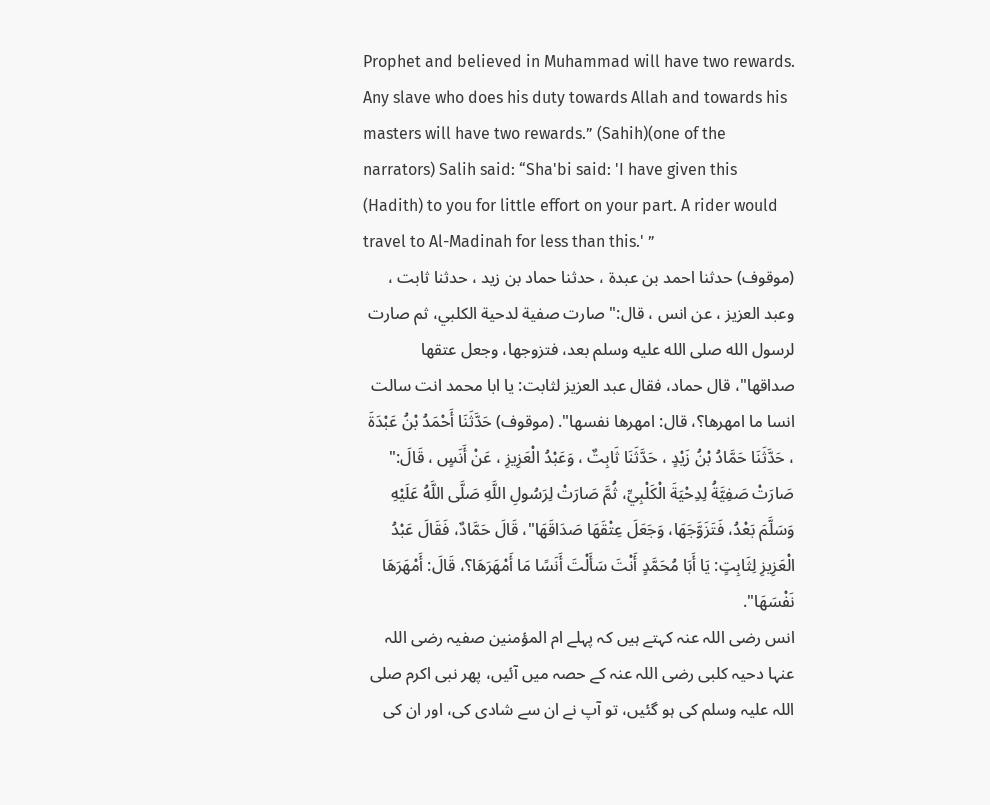Prophet and believed in Muhammad will have two rewards. Any slave who does his duty towards Allah and towards his masters will have two rewards.” (Sahih)(one of the narrators) Salih said: “Sha'bi said: 'I have given this (Hadith) to you for little effort on your part. A rider would travel to Al-Madinah for less than this.' ”
(موقوف) حدثنا احمد بن عبدة ، حدثنا حماد بن زيد ، حدثنا ثابت ، وعبد العزيز ، عن انس ، قال:" صارت صفية لدحية الكلبي، ثم صارت لرسول الله صلى الله عليه وسلم بعد، فتزوجها، وجعل عتقها صداقها"، قال حماد، فقال عبد العزيز لثابت: يا ابا محمد انت سالت انسا ما امهرها؟، قال: امهرها نفسها". (موقوف) حَدَّثَنَا أَحْمَدُ بْنُ عَبْدَةَ ، حَدَّثَنَا حَمَّادُ بْنُ زَيْدٍ ، حَدَّثَنَا ثَابِتٌ ، وَعَبْدُ الْعَزِيزِ ، عَنْ أَنَسٍ ، قَالَ:" صَارَتْ صَفِيَّةُ لِدِحْيَةَ الْكَلْبِيِّ، ثُمَّ صَارَتْ لِرَسُولِ اللَّهِ صَلَّى اللَّهُ عَلَيْهِ وَسَلَّمَ بَعْدُ، فَتَزَوَّجَهَا، وَجَعَلَ عِتْقَهَا صَدَاقَهَا"، قَالَ حَمَّادٌ، فَقَالَ عَبْدُ الْعَزِيزِ لِثَابِتٍ: يَا أَبَا مُحَمَّدٍ أَنْتَ سَأَلْتَ أَنَسًا مَا أَمْهَرَهَا؟، قَالَ: أَمْهَرَهَا نَفْسَهَا".
انس رضی اللہ عنہ کہتے ہیں کہ پہلے ام المؤمنین صفیہ رضی اللہ عنہا دحیہ کلبی رضی اللہ عنہ کے حصہ میں آئیں، پھر نبی اکرم صلی اللہ علیہ وسلم کی ہو گئیں، تو آپ نے ان سے شادی کی، اور ان کی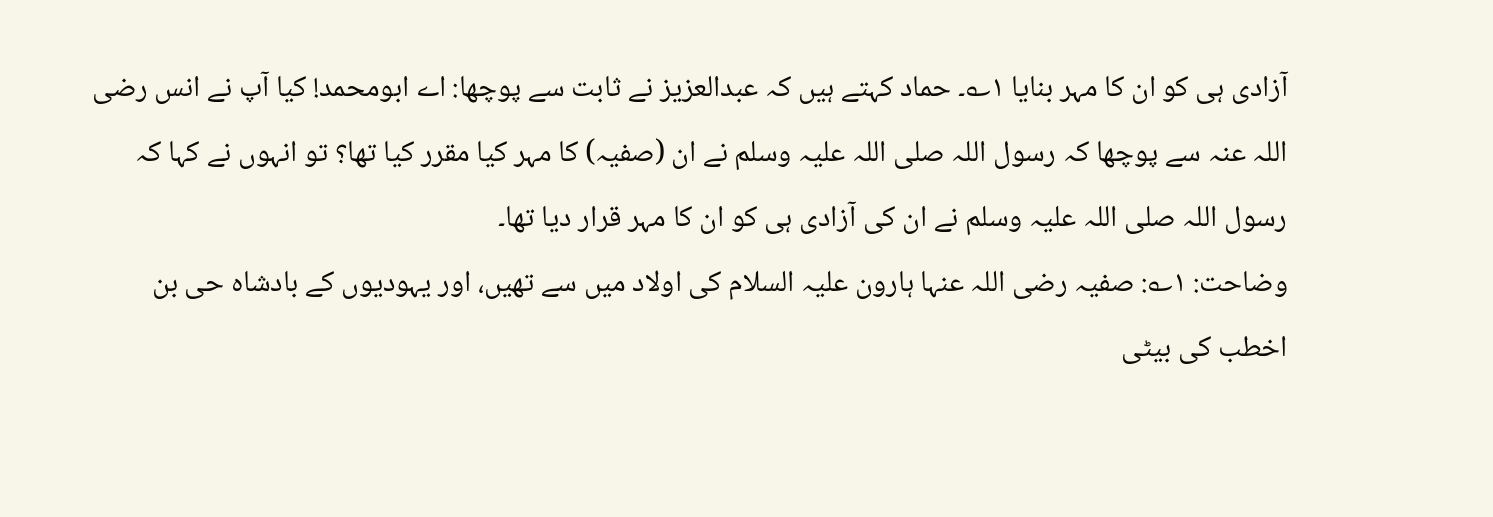آزادی ہی کو ان کا مہر بنایا ۱؎۔ حماد کہتے ہیں کہ عبدالعزیز نے ثابت سے پوچھا: اے ابومحمد! کیا آپ نے انس رضی اللہ عنہ سے پوچھا کہ رسول اللہ صلی اللہ علیہ وسلم نے ان (صفیہ) کا مہر کیا مقرر کیا تھا؟ تو انہوں نے کہا کہ رسول اللہ صلی اللہ علیہ وسلم نے ان کی آزادی ہی کو ان کا مہر قرار دیا تھا۔
وضاحت: ۱؎: صفیہ رضی اللہ عنہا ہارون علیہ السلام کی اولاد میں سے تھیں، اور یہودیوں کے بادشاہ حی بن اخطب کی بیٹی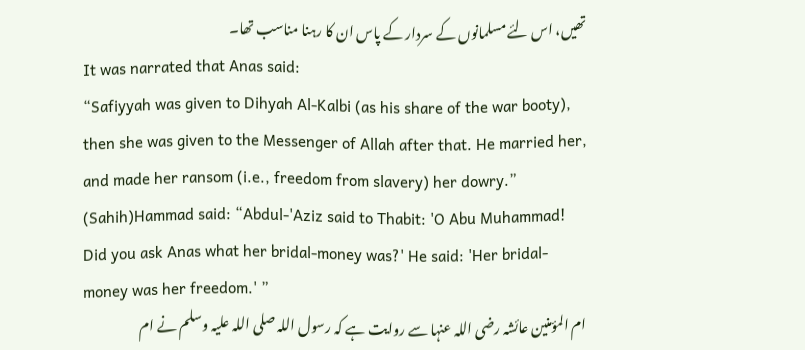تھیں، اس لئے مسلمانوں کے سردار کے پاس ان کا رہنا مناسب تھا۔
It was narrated that Anas said:
“Safiyyah was given to Dihyah Al-Kalbi (as his share of the war booty), then she was given to the Messenger of Allah after that. He married her, and made her ransom (i.e., freedom from slavery) her dowry.” (Sahih)Hammad said: “Abdul-'Aziz said to Thabit: 'O Abu Muhammad! Did you ask Anas what her bridal-money was?' He said: 'Her bridal-money was her freedom.' ”
ام المؤمنین عائشہ رضی اللہ عنہا سے روایت ہے کہ رسول اللہ صلی اللہ علیہ وسلم نے ام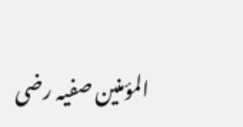المؤمنین صفیہ رضی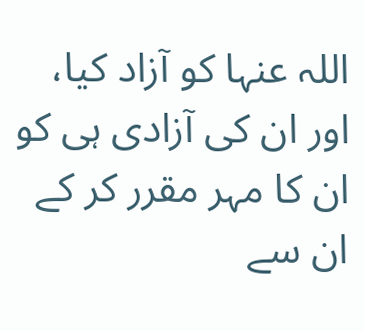اللہ عنہا کو آزاد کیا، اور ان کی آزادی ہی کو ان کا مہر مقرر کر کے ان سے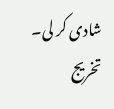شادی کر لی۔
تخریج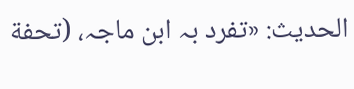الحدیث: «تفرد بہ ابن ماجہ، (تحفة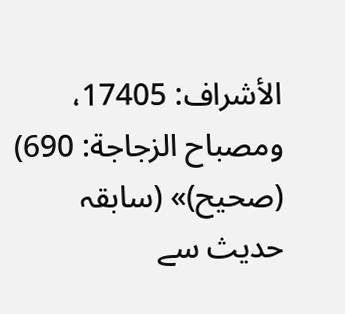الأشراف: 17405، ومصباح الزجاجة: 690) (صحیح)» (سابقہ حدیث سے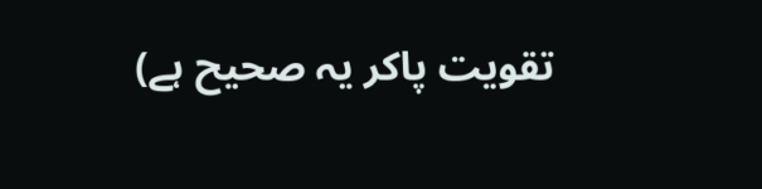تقویت پاکر یہ صحیح ہے)